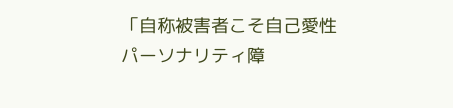「自称被害者こそ自己愛性パーソナリティ障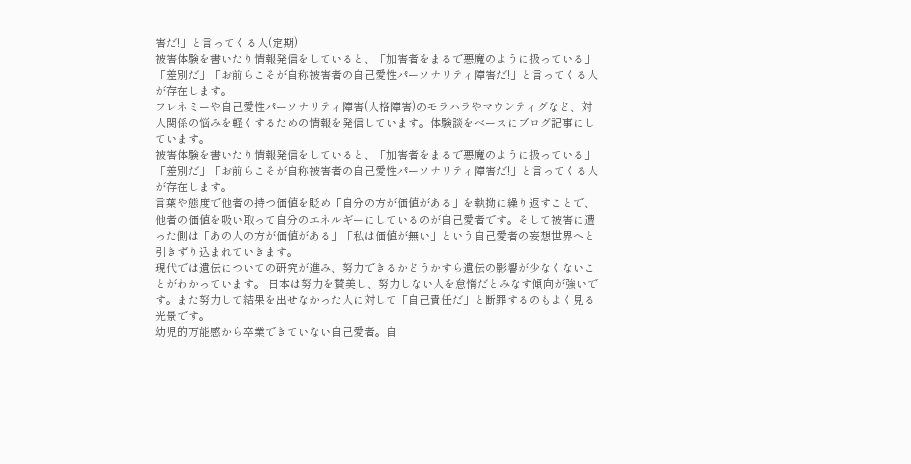害だ!」と言ってくる人(定期)
被害体験を書いたり情報発信をしていると、「加害者をまるで悪魔のように扱っている」「差別だ」「お前らこそが自称被害者の自己愛性パーソナリティ障害だ!」と言ってくる人が存在します。
フレネミーや自己愛性パーソナリティ障害(人格障害)のモラハラやマウンティグなど、対人関係の悩みを軽くするための情報を発信しています。体験談をベースにブログ記事にしています。
被害体験を書いたり情報発信をしていると、「加害者をまるで悪魔のように扱っている」「差別だ」「お前らこそが自称被害者の自己愛性パーソナリティ障害だ!」と言ってくる人が存在します。
言葉や態度で他者の持つ価値を貶め「自分の方が価値がある」を執拗に繰り返すことで、他者の価値を吸い取って自分のエネルギーにしているのが自己愛者です。そして被害に遭った側は「あの人の方が価値がある」「私は価値が無い」という自己愛者の妄想世界へと引きずり込まれていきます。
現代では遺伝についての研究が進み、努力できるかどうかすら遺伝の影響が少なくないことがわかっています。 日本は努力を賛美し、努力しない人を怠惰だとみなす傾向が強いです。また努力して結果を出せなかった人に対して「自己責任だ」と断罪するのもよく見る光景です。
幼児的万能感から卒業できていない自己愛者。自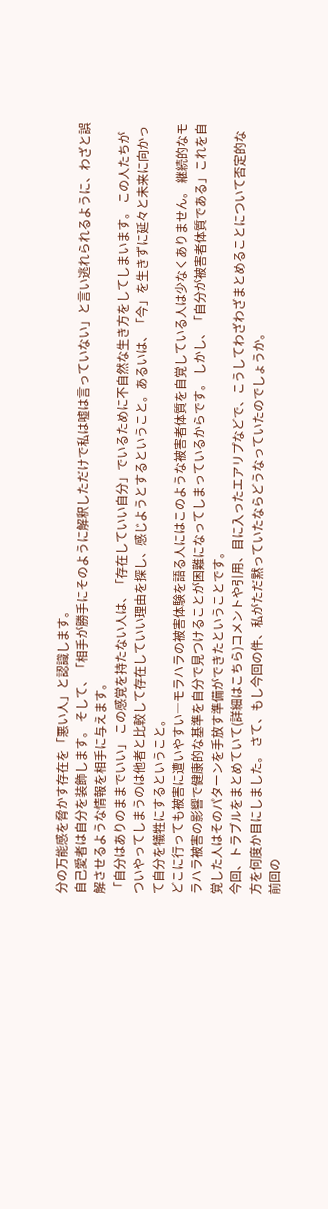分の万能感を脅かす存在を「悪い人」と認識します。
自己愛者は自分を装飾します。 そして、「相手が勝手にそのように解釈しただけで私は嘘は言っていない」と言い逃れられるように、わざと誤解させるような情報を相手に与えます。
「自分はありのままでいい」 この感覚を持たない人は、「存在していい自分」でいるために不自然な生き方をしてしまいます。 この人たちがついやってしまうのは他者と比較して存在していい理由を探し、感じようとするということ。あるいは、「今」を生きずに延々と未来に向かって自分を犠牲にするということ。
どこに行っても被害に遭いやすい―モラハラの被害体験を語る人にはこのような被害者体質を自覚している人は少なくありません。 継続的なモラハラ被害の影響で健康的な基準を自分で見つけることが困難になってしまっているからです。 しかし、「自分が被害者体質である」これを自覚した人はそのパターンを手放す準備ができたということです。
今回、トラブルをまとめていて(詳細はこちら)コメントや引用、目に入ったエアリプなどで、こうしてわざわざまとめることについて否定的な方を何度か目にしました。 さて、もし今回の件、私がただ黙っていたならどうなっていたのでしょうか。
前回の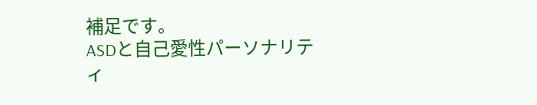補足です。
ASDと自己愛性パーソナリティ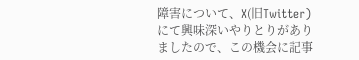障害について、X(旧Twitter)にて興味深いやりとりがありましたので、この機会に記事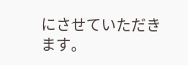にさせていただきます。